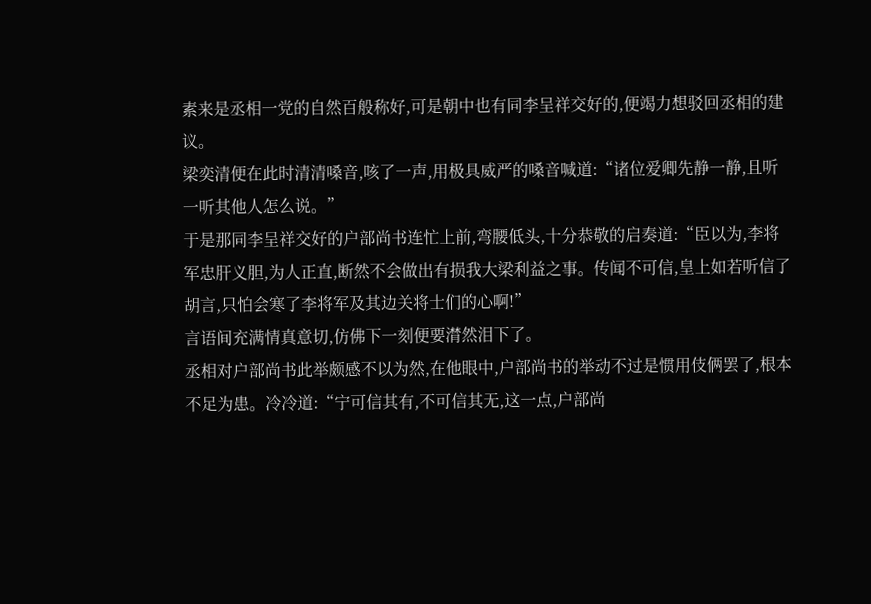素来是丞相一党的自然百般称好,可是朝中也有同李呈祥交好的,便竭力想驳回丞相的建议。
梁奕清便在此时清清嗓音,咳了一声,用极具威严的嗓音喊道:“诸位爱卿先静一静,且听一听其他人怎么说。”
于是那同李呈祥交好的户部尚书连忙上前,弯腰低头,十分恭敬的启奏道:“臣以为,李将军忠肝义胆,为人正直,断然不会做出有损我大梁利益之事。传闻不可信,皇上如若听信了胡言,只怕会寒了李将军及其边关将士们的心啊!”
言语间充满情真意切,仿佛下一刻便要潸然泪下了。
丞相对户部尚书此举颇感不以为然,在他眼中,户部尚书的举动不过是惯用伎俩罢了,根本不足为患。冷冷道:“宁可信其有,不可信其无,这一点,户部尚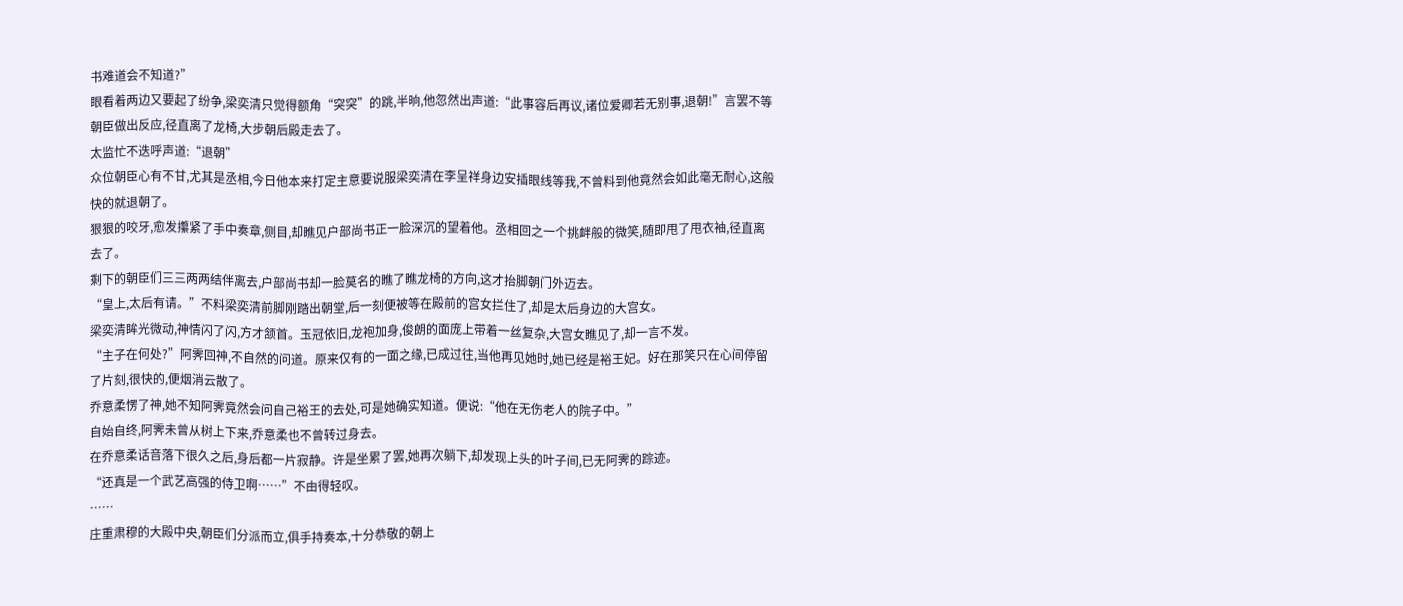书难道会不知道?”
眼看着两边又要起了纷争,梁奕清只觉得额角“突突”的跳,半晌,他忽然出声道:“此事容后再议,诸位爱卿若无别事,退朝!”言罢不等朝臣做出反应,径直离了龙椅,大步朝后殿走去了。
太监忙不迭呼声道:“退朝”
众位朝臣心有不甘,尤其是丞相,今日他本来打定主意要说服梁奕清在李呈祥身边安插眼线等我,不曾料到他竟然会如此毫无耐心,这般快的就退朝了。
狠狠的咬牙,愈发攥紧了手中奏章,侧目,却瞧见户部尚书正一脸深沉的望着他。丞相回之一个挑衅般的微笑,随即甩了甩衣袖,径直离去了。
剩下的朝臣们三三两两结伴离去,户部尚书却一脸莫名的瞧了瞧龙椅的方向,这才抬脚朝门外迈去。
“皇上,太后有请。”不料梁奕清前脚刚踏出朝堂,后一刻便被等在殿前的宫女拦住了,却是太后身边的大宫女。
梁奕清眸光微动,神情闪了闪,方才颔首。玉冠依旧,龙袍加身,俊朗的面庞上带着一丝复杂,大宫女瞧见了,却一言不发。
“主子在何处?”阿霁回神,不自然的问道。原来仅有的一面之缘,已成过往,当他再见她时,她已经是裕王妃。好在那笑只在心间停留了片刻,很快的,便烟消云散了。
乔意柔愣了神,她不知阿霁竟然会问自己裕王的去处,可是她确实知道。便说:“他在无伤老人的院子中。”
自始自终,阿霁未曾从树上下来,乔意柔也不曾转过身去。
在乔意柔话音落下很久之后,身后都一片寂静。许是坐累了罢,她再次躺下,却发现上头的叶子间,已无阿霁的踪迹。
“还真是一个武艺高强的侍卫啊……”不由得轻叹。
……
庄重肃穆的大殿中央,朝臣们分派而立,俱手持奏本,十分恭敬的朝上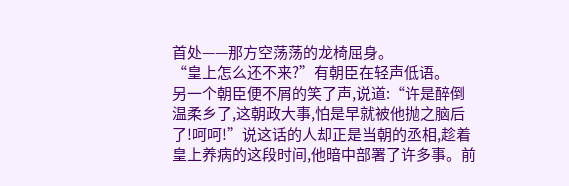首处——那方空荡荡的龙椅屈身。
“皇上怎么还不来?”有朝臣在轻声低语。
另一个朝臣便不屑的笑了声,说道:“许是醉倒温柔乡了,这朝政大事,怕是早就被他抛之脑后了!呵呵!”说这话的人却正是当朝的丞相,趁着皇上养病的这段时间,他暗中部署了许多事。前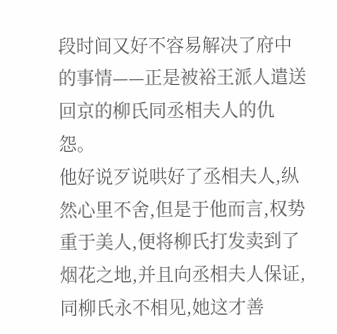段时间又好不容易解决了府中的事情——正是被裕王派人遣送回京的柳氏同丞相夫人的仇怨。
他好说歹说哄好了丞相夫人,纵然心里不舍,但是于他而言,权势重于美人,便将柳氏打发卖到了烟花之地,并且向丞相夫人保证,同柳氏永不相见,她这才善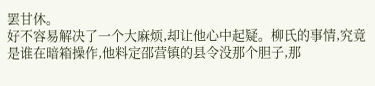罢甘休。
好不容易解决了一个大麻烦,却让他心中起疑。柳氏的事情,究竟是谁在暗箱操作,他料定邵营镇的县令没那个胆子,那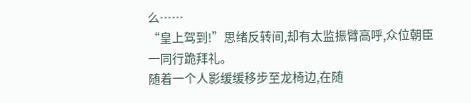么……
“皇上驾到!”思绪反转间,却有太监振臂高呼,众位朝臣一同行跪拜礼。
随着一个人影缓缓移步至龙椅边,在随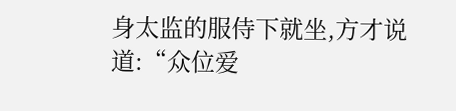身太监的服侍下就坐,方才说道:“众位爱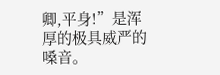卿,平身!”是浑厚的极具威严的嗓音。